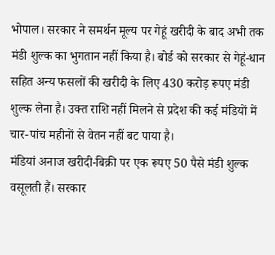भोपाल। सरकार ने समर्थन मूल्य पर गेहूं खरीदी के बाद अभी तक मंडी शुल्क का भुगतान नहीं किया है। बोर्ड को सरकार से गेहूं-धान सहित अन्य फसलों की खरीदी के लिए 430 करोड़ रूपए मंडी शुल्क लेना है। उक्त राशि नहीं मिलने से प्रदेश की कई मंडियों में चार-पांच महीनों से वेतन नहीं बट पाया है।
मंडियां अनाज खरीदी-बिक्री पर एक रूपए 50 पैसे मंडी शुल्क वसूलती हैं। सरकार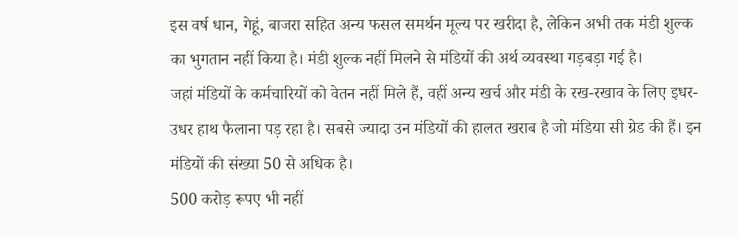इस वर्ष धान, गेहूं, बाजरा सहित अन्य फसल समर्थन मूल्य पर खरीदा है, लेकिन अभी तक मंडी शुल्क का भुगतान नहीं किया है। मंडी शुल्क नहीं मिलने से मंडियों की अर्थ व्यवस्था गड़बड़ा गई है।
जहां मंडियों के कर्मचारियों को वेतन नहीं मिले हैं, वहीं अन्य खर्च और मंडी के रख-रखाव के लिए इधर-उधर हाथ फैलाना पड़ रहा है। सबसे ज्यादा उन मंडियों की हालत खराब है जो मंडिया सी ग्रेड की हैं। इन मंडियों की संख्या 50 से अधिक है।
500 करोड़ रूपए भी नहीं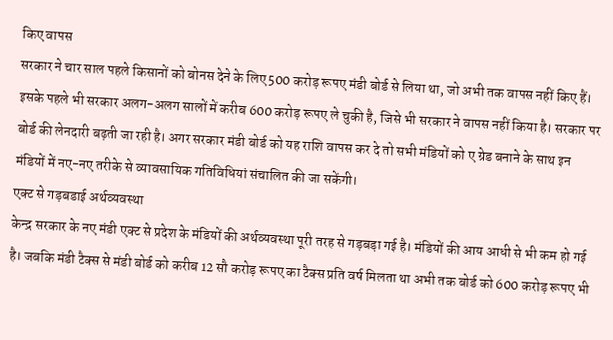किए वापस
सरकार ने चार साल पहले किसानों को बोनस देने के लिए 500 करोड़ रूपए मंडी बोर्ड से लिया था, जो अभी तक वापस नहीं किए हैं। इसके पहले भी सरकार अलग-अलग सालों में करीब 600 करोड़ रूपए ले चुकी है, जिसे भी सरकार ने वापस नहीं किया है। सरकार पर बोर्ड की लेनदारी बढ़ती जा रही है। अगर सरकार मंडी बोर्ड को यह राशि वापस कर दे तो सभी मंडियों को ए ग्रेड बनाने के साथ इन मंडियों में नए-नए तरीके से व्यावसायिक गतिविधियां संचालित की जा सकेंगी।
एक्ट से गड़बडाई अर्थव्यवस्था
केन्द्र सरकार के नए मंडी एक्ट से प्रदेश के मंडियों की अर्थव्यवस्था पूरी तरह से गड़बड़ा गई है। मंडियों की आय आधी से भी कम हो गई है। जबकि मंडी टैक्स से मंडी बोर्ड को करीब 12 सौ करोड़ रूपए का टैक्स प्रति वर्ष मिलता था अभी तक बोर्ड को 600 करोड़ रूपए भी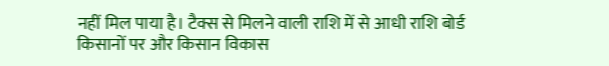नहीं मिल पाया है। टैक्स से मिलने वाली राशि में से आधी राशि बोर्ड किसानों पर और किसान विकास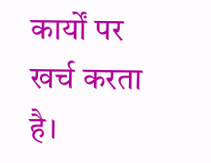कार्यों पर खर्च करता है।